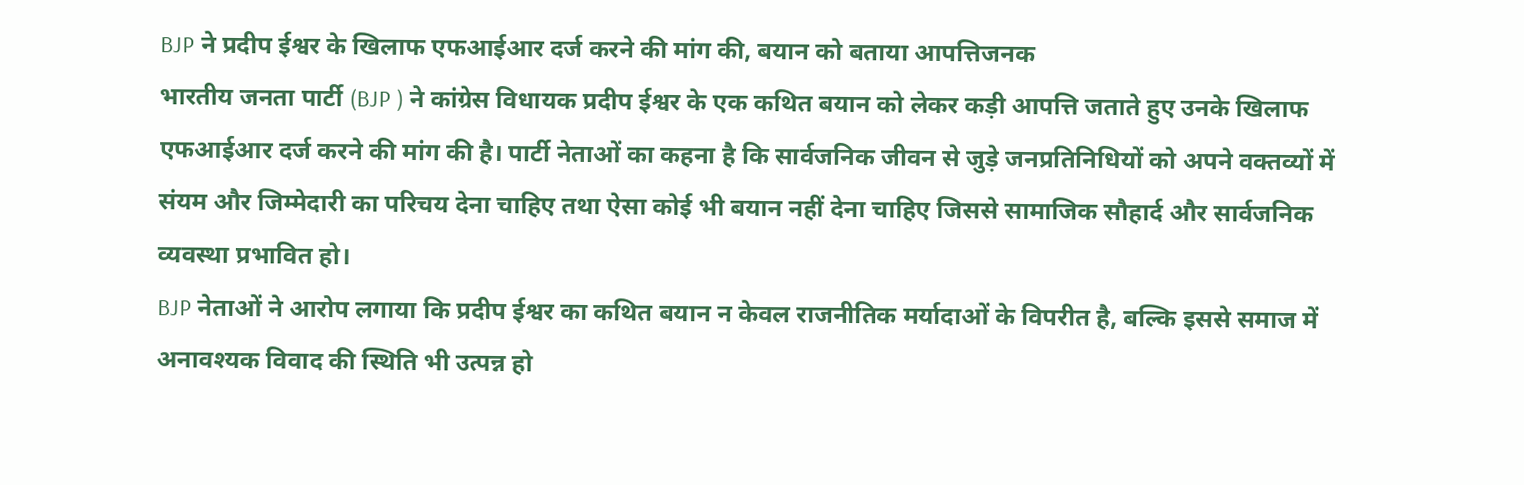BJP ने प्रदीप ईश्वर के खिलाफ एफआईआर दर्ज करने की मांग की, बयान को बताया आपत्तिजनक
भारतीय जनता पार्टी (BJP ) ने कांग्रेस विधायक प्रदीप ईश्वर के एक कथित बयान को लेकर कड़ी आपत्ति जताते हुए उनके खिलाफ एफआईआर दर्ज करने की मांग की है। पार्टी नेताओं का कहना है कि सार्वजनिक जीवन से जुड़े जनप्रतिनिधियों को अपने वक्तव्यों में संयम और जिम्मेदारी का परिचय देना चाहिए तथा ऐसा कोई भी बयान नहीं देना चाहिए जिससे सामाजिक सौहार्द और सार्वजनिक व्यवस्था प्रभावित हो।
BJP नेताओं ने आरोप लगाया कि प्रदीप ईश्वर का कथित बयान न केवल राजनीतिक मर्यादाओं के विपरीत है, बल्कि इससे समाज में अनावश्यक विवाद की स्थिति भी उत्पन्न हो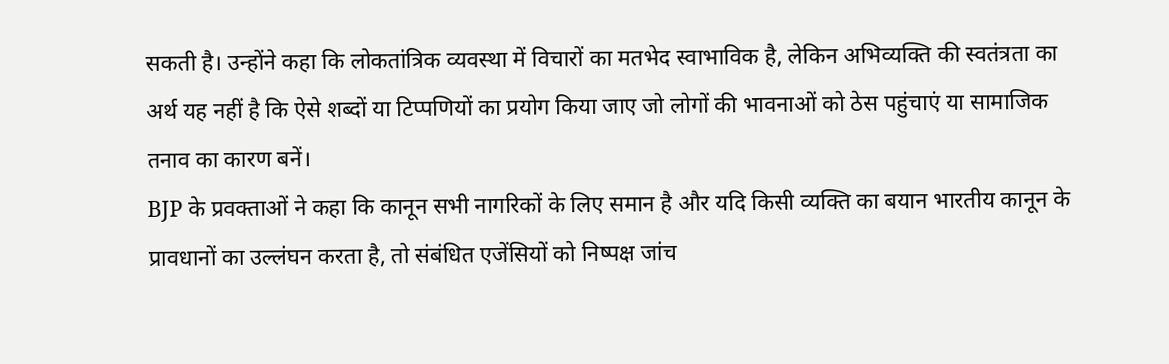सकती है। उन्होंने कहा कि लोकतांत्रिक व्यवस्था में विचारों का मतभेद स्वाभाविक है, लेकिन अभिव्यक्ति की स्वतंत्रता का अर्थ यह नहीं है कि ऐसे शब्दों या टिप्पणियों का प्रयोग किया जाए जो लोगों की भावनाओं को ठेस पहुंचाएं या सामाजिक तनाव का कारण बनें।
BJP के प्रवक्ताओं ने कहा कि कानून सभी नागरिकों के लिए समान है और यदि किसी व्यक्ति का बयान भारतीय कानून के प्रावधानों का उल्लंघन करता है, तो संबंधित एजेंसियों को निष्पक्ष जांच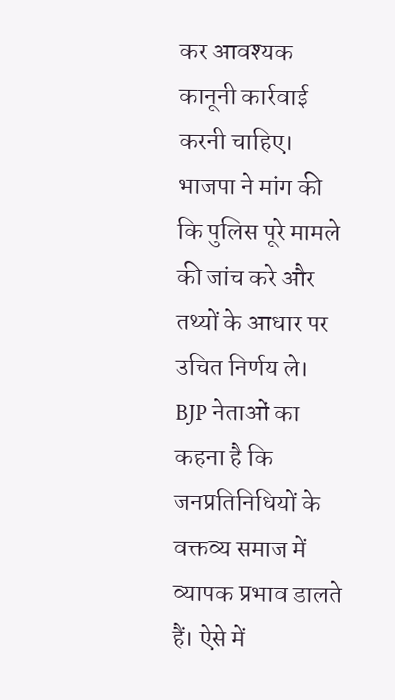कर आवश्यक कानूनी कार्रवाई करनी चाहिए। भाजपा ने मांग की कि पुलिस पूरे मामले की जांच करे और तथ्यों के आधार पर उचित निर्णय ले।
BJP नेताओं का कहना है कि जनप्रतिनिधियों के वक्तव्य समाज में व्यापक प्रभाव डालते हैं। ऐसे में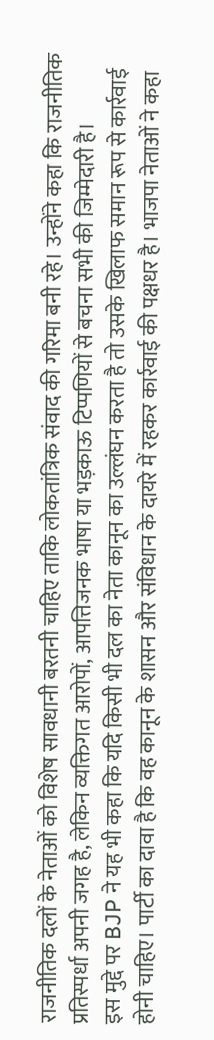राजनीतिक दलों के नेताओं को विशेष सावधानी बरतनी चाहिए ताकि लोकतांत्रिक संवाद की गरिमा बनी रहे। उन्होंने कहा कि राजनीतिक प्रतिस्पर्धा अपनी जगह है, लेकिन व्यक्तिगत आरोपों, आपत्तिजनक भाषा या भड़काऊ टिप्पणियों से बचना सभी की जिम्मेदारी है।
इस मुद्दे पर BJP ने यह भी कहा कि यदि किसी भी दल का नेता कानून का उल्लंघन करता है तो उसके खिलाफ समान रूप से कार्रवाई होनी चाहिए। पार्टी का दावा है कि वह कानून के शासन और संविधान के दायरे में रहकर कार्रवाई की पक्षधर है। भाजपा नेताओं ने कहा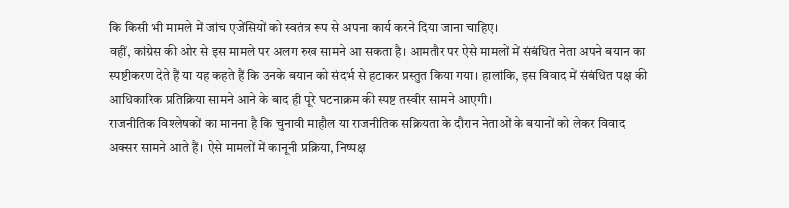कि किसी भी मामले में जांच एजेंसियों को स्वतंत्र रूप से अपना कार्य करने दिया जाना चाहिए।
वहीं, कांग्रेस की ओर से इस मामले पर अलग रुख सामने आ सकता है। आमतौर पर ऐसे मामलों में संबंधित नेता अपने बयान का स्पष्टीकरण देते हैं या यह कहते हैं कि उनके बयान को संदर्भ से हटाकर प्रस्तुत किया गया। हालांकि, इस विवाद में संबंधित पक्ष की आधिकारिक प्रतिक्रिया सामने आने के बाद ही पूरे घटनाक्रम की स्पष्ट तस्वीर सामने आएगी।
राजनीतिक विश्लेषकों का मानना है कि चुनावी माहौल या राजनीतिक सक्रियता के दौरान नेताओं के बयानों को लेकर विवाद अक्सर सामने आते हैं। ऐसे मामलों में कानूनी प्रक्रिया, निष्पक्ष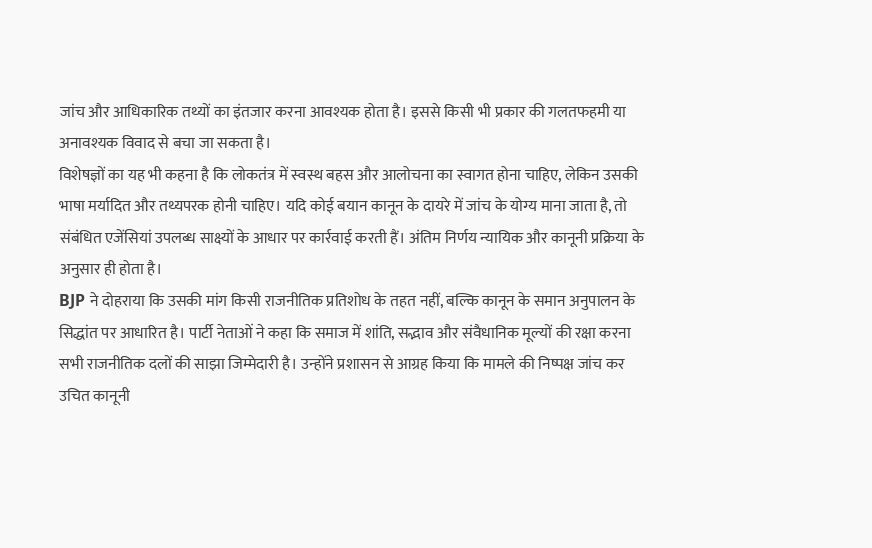जांच और आधिकारिक तथ्यों का इंतजार करना आवश्यक होता है। इससे किसी भी प्रकार की गलतफहमी या अनावश्यक विवाद से बचा जा सकता है।
विशेषज्ञों का यह भी कहना है कि लोकतंत्र में स्वस्थ बहस और आलोचना का स्वागत होना चाहिए, लेकिन उसकी भाषा मर्यादित और तथ्यपरक होनी चाहिए। यदि कोई बयान कानून के दायरे में जांच के योग्य माना जाता है, तो संबंधित एजेंसियां उपलब्ध साक्ष्यों के आधार पर कार्रवाई करती हैं। अंतिम निर्णय न्यायिक और कानूनी प्रक्रिया के अनुसार ही होता है।
BJP ने दोहराया कि उसकी मांग किसी राजनीतिक प्रतिशोध के तहत नहीं, बल्कि कानून के समान अनुपालन के सिद्धांत पर आधारित है। पार्टी नेताओं ने कहा कि समाज में शांति, सद्भाव और संवैधानिक मूल्यों की रक्षा करना सभी राजनीतिक दलों की साझा जिम्मेदारी है। उन्होंने प्रशासन से आग्रह किया कि मामले की निष्पक्ष जांच कर उचित कानूनी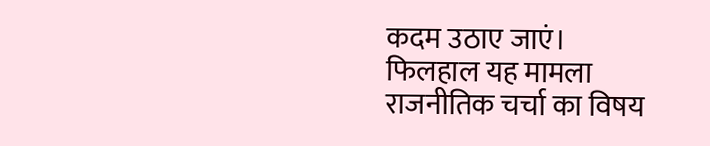कदम उठाए जाएं।
फिलहाल यह मामला राजनीतिक चर्चा का विषय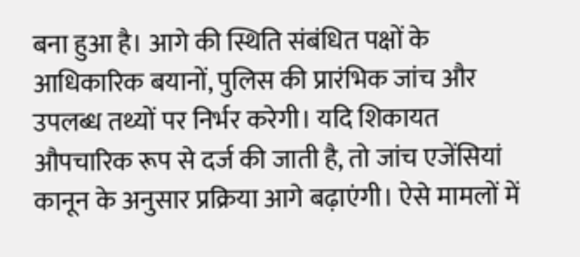बना हुआ है। आगे की स्थिति संबंधित पक्षों के आधिकारिक बयानों, पुलिस की प्रारंभिक जांच और उपलब्ध तथ्यों पर निर्भर करेगी। यदि शिकायत औपचारिक रूप से दर्ज की जाती है, तो जांच एजेंसियां कानून के अनुसार प्रक्रिया आगे बढ़ाएंगी। ऐसे मामलों में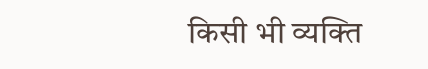किसी भी व्यक्ति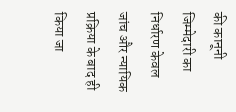की कानूनी जिम्मेदारी का निर्धारण केवल जांच और न्यायिक प्रक्रिया के बाद ही किया जा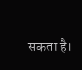सकता है।